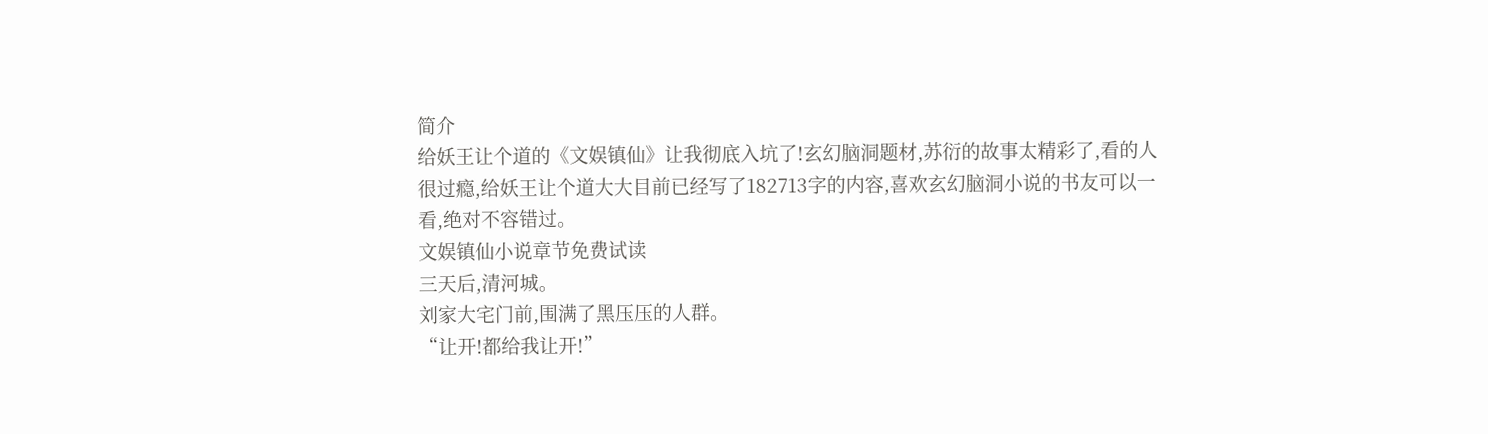简介
给妖王让个道的《文娱镇仙》让我彻底入坑了!玄幻脑洞题材,苏衍的故事太精彩了,看的人很过瘾,给妖王让个道大大目前已经写了182713字的内容,喜欢玄幻脑洞小说的书友可以一看,绝对不容错过。
文娱镇仙小说章节免费试读
三天后,清河城。
刘家大宅门前,围满了黑压压的人群。
“让开!都给我让开!”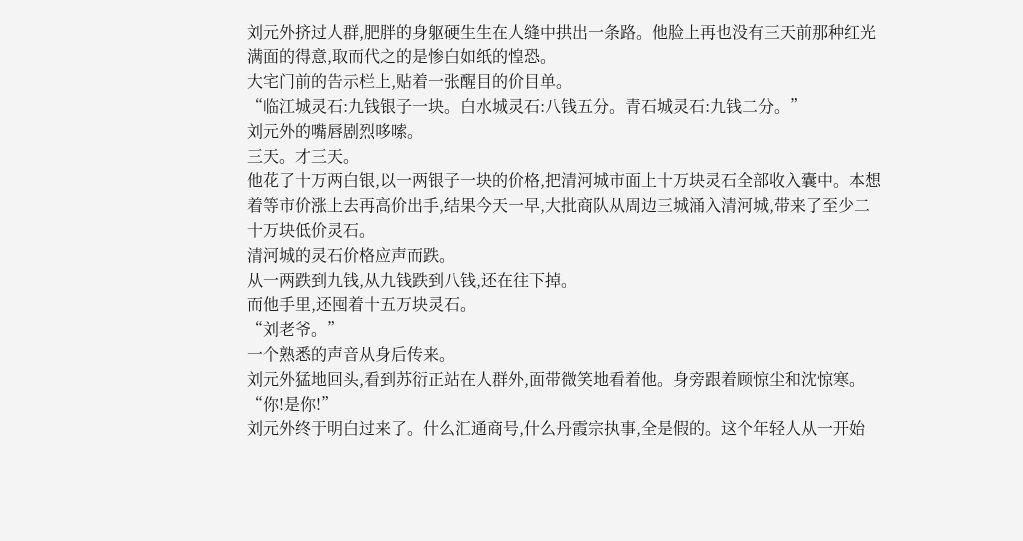刘元外挤过人群,肥胖的身躯硬生生在人缝中拱出一条路。他脸上再也没有三天前那种红光满面的得意,取而代之的是惨白如纸的惶恐。
大宅门前的告示栏上,贴着一张醒目的价目单。
“临江城灵石:九钱银子一块。白水城灵石:八钱五分。青石城灵石:九钱二分。”
刘元外的嘴唇剧烈哆嗦。
三天。才三天。
他花了十万两白银,以一两银子一块的价格,把清河城市面上十万块灵石全部收入囊中。本想着等市价涨上去再高价出手,结果今天一早,大批商队从周边三城涌入清河城,带来了至少二十万块低价灵石。
清河城的灵石价格应声而跌。
从一两跌到九钱,从九钱跌到八钱,还在往下掉。
而他手里,还囤着十五万块灵石。
“刘老爷。”
一个熟悉的声音从身后传来。
刘元外猛地回头,看到苏衍正站在人群外,面带微笑地看着他。身旁跟着顾惊尘和沈惊寒。
“你!是你!”
刘元外终于明白过来了。什么汇通商号,什么丹霞宗执事,全是假的。这个年轻人从一开始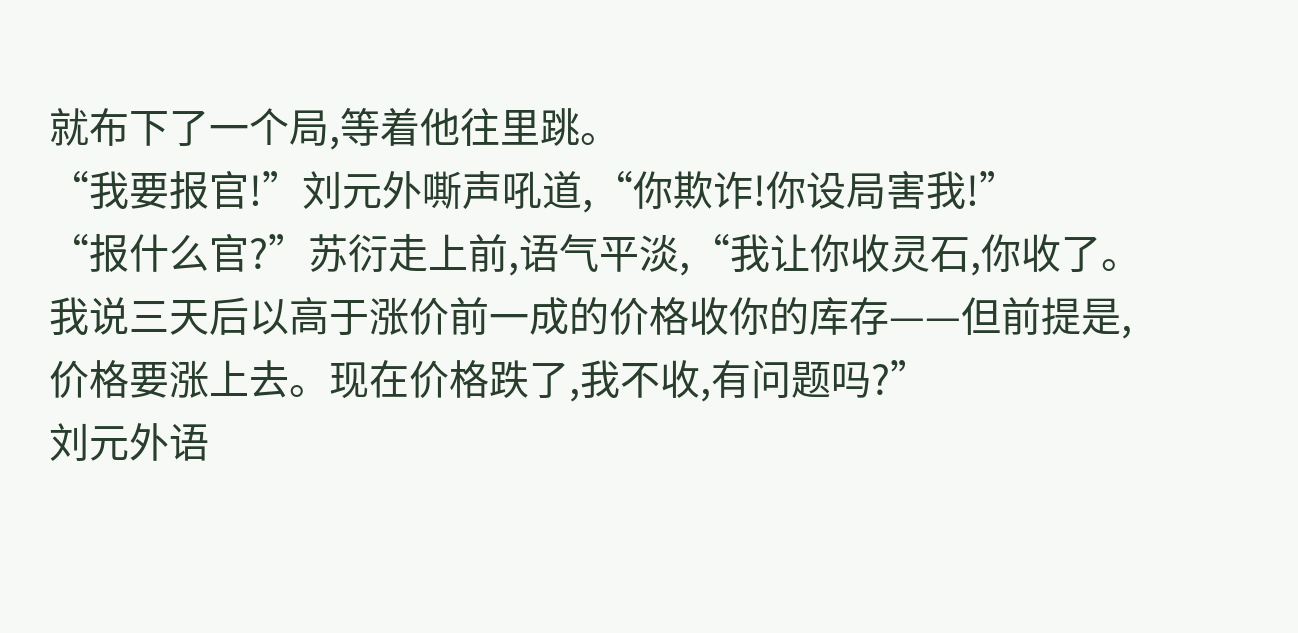就布下了一个局,等着他往里跳。
“我要报官!”刘元外嘶声吼道,“你欺诈!你设局害我!”
“报什么官?”苏衍走上前,语气平淡,“我让你收灵石,你收了。我说三天后以高于涨价前一成的价格收你的库存——但前提是,价格要涨上去。现在价格跌了,我不收,有问题吗?”
刘元外语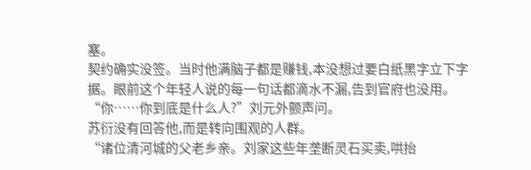塞。
契约确实没签。当时他满脑子都是赚钱,本没想过要白纸黑字立下字据。眼前这个年轻人说的每一句话都滴水不漏,告到官府也没用。
“你……你到底是什么人?”刘元外颤声问。
苏衍没有回答他,而是转向围观的人群。
“诸位清河城的父老乡亲。刘家这些年垄断灵石买卖,哄抬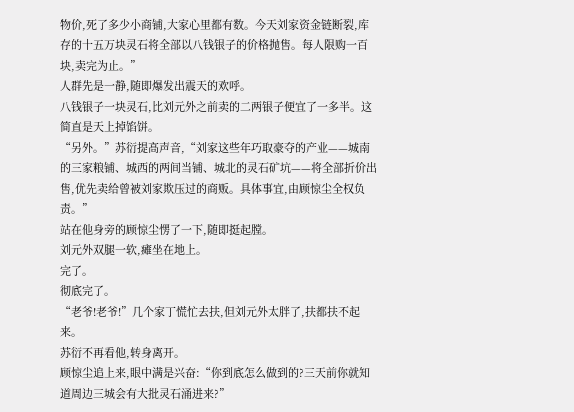物价,死了多少小商铺,大家心里都有数。今天刘家资金链断裂,库存的十五万块灵石将全部以八钱银子的价格抛售。每人限购一百块,卖完为止。”
人群先是一静,随即爆发出震天的欢呼。
八钱银子一块灵石,比刘元外之前卖的二两银子便宜了一多半。这简直是天上掉馅饼。
“另外。”苏衍提高声音,“刘家这些年巧取豪夺的产业——城南的三家粮铺、城西的两间当铺、城北的灵石矿坑——将全部折价出售,优先卖给曾被刘家欺压过的商贩。具体事宜,由顾惊尘全权负责。”
站在他身旁的顾惊尘愣了一下,随即挺起膛。
刘元外双腿一软,瘫坐在地上。
完了。
彻底完了。
“老爷!老爷!”几个家丁慌忙去扶,但刘元外太胖了,扶都扶不起来。
苏衍不再看他,转身离开。
顾惊尘追上来,眼中满是兴奋:“你到底怎么做到的?三天前你就知道周边三城会有大批灵石涌进来?”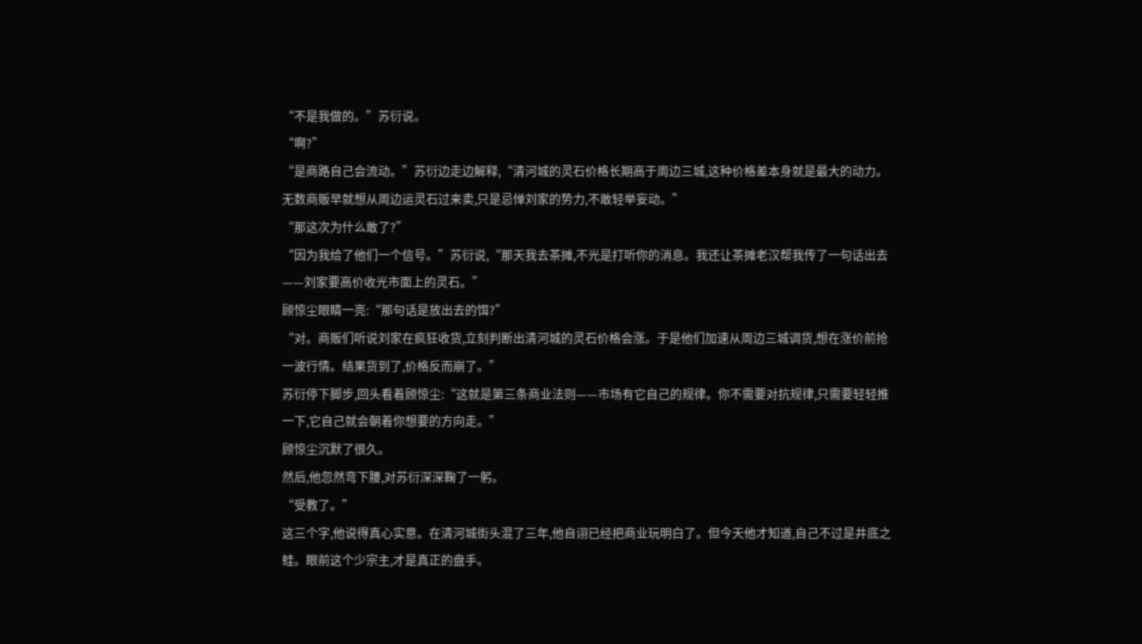“不是我做的。”苏衍说。
“啊?”
“是商路自己会流动。”苏衍边走边解释,“清河城的灵石价格长期高于周边三城,这种价格差本身就是最大的动力。无数商贩早就想从周边运灵石过来卖,只是忌惮刘家的势力,不敢轻举妄动。”
“那这次为什么敢了?”
“因为我给了他们一个信号。”苏衍说,“那天我去茶摊,不光是打听你的消息。我还让茶摊老汉帮我传了一句话出去——刘家要高价收光市面上的灵石。”
顾惊尘眼睛一亮:“那句话是放出去的饵?”
“对。商贩们听说刘家在疯狂收货,立刻判断出清河城的灵石价格会涨。于是他们加速从周边三城调货,想在涨价前抢一波行情。结果货到了,价格反而崩了。”
苏衍停下脚步,回头看着顾惊尘:“这就是第三条商业法则——市场有它自己的规律。你不需要对抗规律,只需要轻轻推一下,它自己就会朝着你想要的方向走。”
顾惊尘沉默了很久。
然后,他忽然弯下腰,对苏衍深深鞠了一躬。
“受教了。”
这三个字,他说得真心实意。在清河城街头混了三年,他自诩已经把商业玩明白了。但今天他才知道,自己不过是井底之蛙。眼前这个少宗主,才是真正的盘手。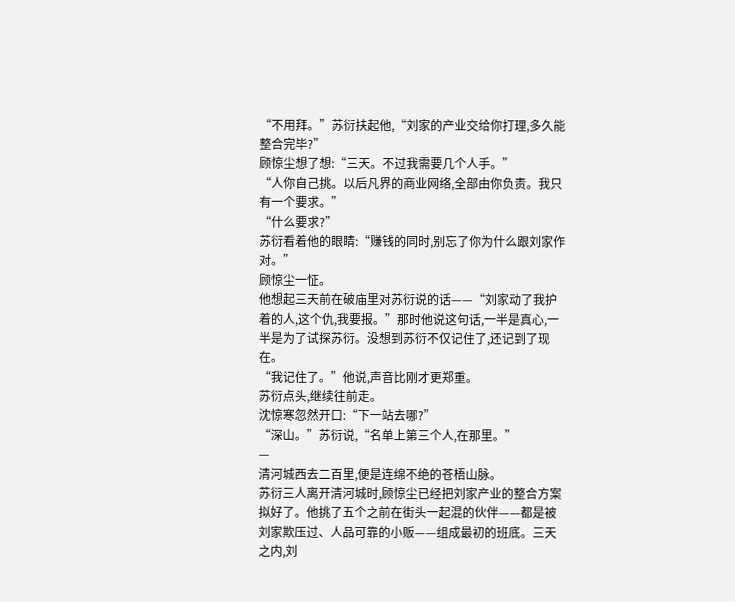“不用拜。”苏衍扶起他,“刘家的产业交给你打理,多久能整合完毕?”
顾惊尘想了想:“三天。不过我需要几个人手。”
“人你自己挑。以后凡界的商业网络,全部由你负责。我只有一个要求。”
“什么要求?”
苏衍看着他的眼睛:“赚钱的同时,别忘了你为什么跟刘家作对。”
顾惊尘一怔。
他想起三天前在破庙里对苏衍说的话——“刘家动了我护着的人,这个仇,我要报。”那时他说这句话,一半是真心,一半是为了试探苏衍。没想到苏衍不仅记住了,还记到了现在。
“我记住了。”他说,声音比刚才更郑重。
苏衍点头,继续往前走。
沈惊寒忽然开口:“下一站去哪?”
“深山。”苏衍说,“名单上第三个人,在那里。”
—
清河城西去二百里,便是连绵不绝的苍梧山脉。
苏衍三人离开清河城时,顾惊尘已经把刘家产业的整合方案拟好了。他挑了五个之前在街头一起混的伙伴——都是被刘家欺压过、人品可靠的小贩——组成最初的班底。三天之内,刘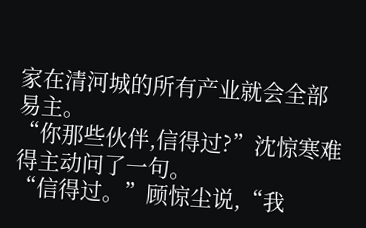家在清河城的所有产业就会全部易主。
“你那些伙伴,信得过?”沈惊寒难得主动问了一句。
“信得过。”顾惊尘说,“我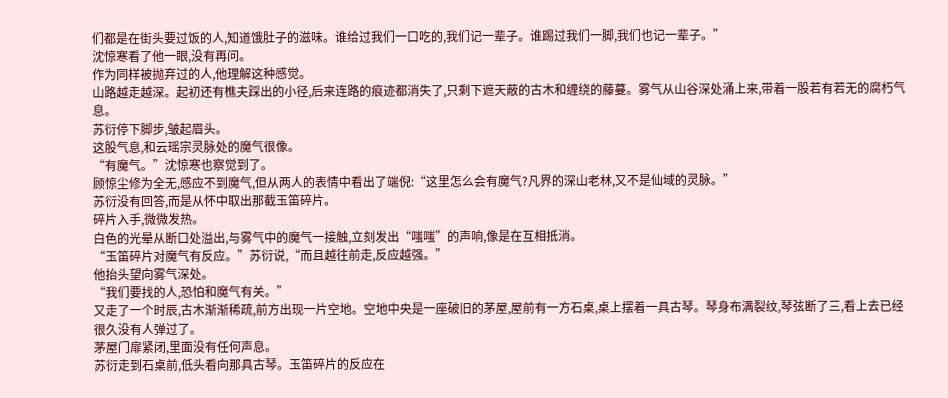们都是在街头要过饭的人,知道饿肚子的滋味。谁给过我们一口吃的,我们记一辈子。谁踢过我们一脚,我们也记一辈子。”
沈惊寒看了他一眼,没有再问。
作为同样被抛弃过的人,他理解这种感觉。
山路越走越深。起初还有樵夫踩出的小径,后来连路的痕迹都消失了,只剩下遮天蔽的古木和缠绕的藤蔓。雾气从山谷深处涌上来,带着一股若有若无的腐朽气息。
苏衍停下脚步,皱起眉头。
这股气息,和云瑶宗灵脉处的魔气很像。
“有魔气。”沈惊寒也察觉到了。
顾惊尘修为全无,感应不到魔气,但从两人的表情中看出了端倪:“这里怎么会有魔气?凡界的深山老林,又不是仙域的灵脉。”
苏衍没有回答,而是从怀中取出那截玉笛碎片。
碎片入手,微微发热。
白色的光晕从断口处溢出,与雾气中的魔气一接触,立刻发出“嗤嗤”的声响,像是在互相抵消。
“玉笛碎片对魔气有反应。”苏衍说,“而且越往前走,反应越强。”
他抬头望向雾气深处。
“我们要找的人,恐怕和魔气有关。”
又走了一个时辰,古木渐渐稀疏,前方出现一片空地。空地中央是一座破旧的茅屋,屋前有一方石桌,桌上摆着一具古琴。琴身布满裂纹,琴弦断了三,看上去已经很久没有人弹过了。
茅屋门扉紧闭,里面没有任何声息。
苏衍走到石桌前,低头看向那具古琴。玉笛碎片的反应在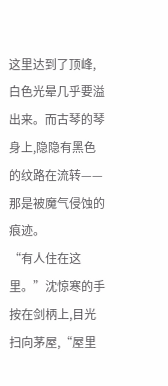这里达到了顶峰,白色光晕几乎要溢出来。而古琴的琴身上,隐隐有黑色的纹路在流转——那是被魔气侵蚀的痕迹。
“有人住在这里。”沈惊寒的手按在剑柄上,目光扫向茅屋,“屋里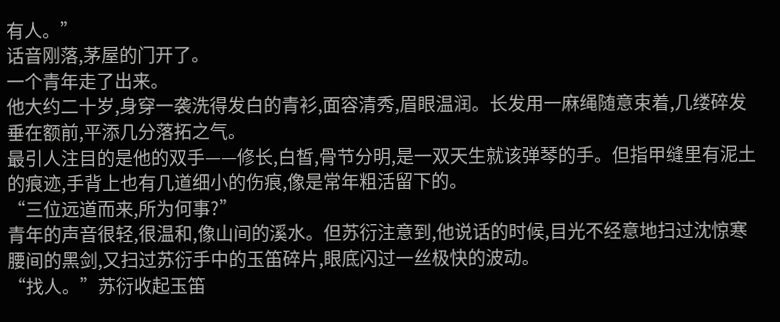有人。”
话音刚落,茅屋的门开了。
一个青年走了出来。
他大约二十岁,身穿一袭洗得发白的青衫,面容清秀,眉眼温润。长发用一麻绳随意束着,几缕碎发垂在额前,平添几分落拓之气。
最引人注目的是他的双手——修长,白皙,骨节分明,是一双天生就该弹琴的手。但指甲缝里有泥土的痕迹,手背上也有几道细小的伤痕,像是常年粗活留下的。
“三位远道而来,所为何事?”
青年的声音很轻,很温和,像山间的溪水。但苏衍注意到,他说话的时候,目光不经意地扫过沈惊寒腰间的黑剑,又扫过苏衍手中的玉笛碎片,眼底闪过一丝极快的波动。
“找人。”苏衍收起玉笛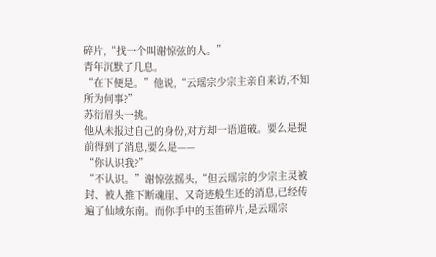碎片,“找一个叫谢惊弦的人。”
青年沉默了几息。
“在下便是。”他说,“云瑶宗少宗主亲自来访,不知所为何事?”
苏衍眉头一挑。
他从未报过自己的身份,对方却一语道破。要么是提前得到了消息,要么是——
“你认识我?”
“不认识。”谢惊弦摇头,“但云瑶宗的少宗主灵被封、被人推下断魂崖、又奇迹般生还的消息,已经传遍了仙域东南。而你手中的玉笛碎片,是云瑶宗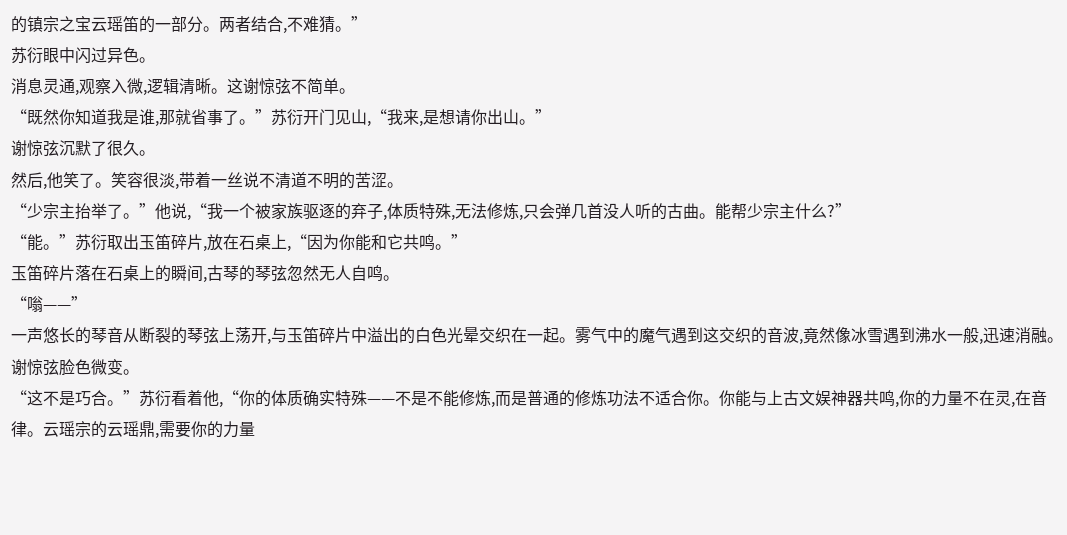的镇宗之宝云瑶笛的一部分。两者结合,不难猜。”
苏衍眼中闪过异色。
消息灵通,观察入微,逻辑清晰。这谢惊弦不简单。
“既然你知道我是谁,那就省事了。”苏衍开门见山,“我来,是想请你出山。”
谢惊弦沉默了很久。
然后,他笑了。笑容很淡,带着一丝说不清道不明的苦涩。
“少宗主抬举了。”他说,“我一个被家族驱逐的弃子,体质特殊,无法修炼,只会弹几首没人听的古曲。能帮少宗主什么?”
“能。”苏衍取出玉笛碎片,放在石桌上,“因为你能和它共鸣。”
玉笛碎片落在石桌上的瞬间,古琴的琴弦忽然无人自鸣。
“嗡——”
一声悠长的琴音从断裂的琴弦上荡开,与玉笛碎片中溢出的白色光晕交织在一起。雾气中的魔气遇到这交织的音波,竟然像冰雪遇到沸水一般,迅速消融。
谢惊弦脸色微变。
“这不是巧合。”苏衍看着他,“你的体质确实特殊——不是不能修炼,而是普通的修炼功法不适合你。你能与上古文娱神器共鸣,你的力量不在灵,在音律。云瑶宗的云瑶鼎,需要你的力量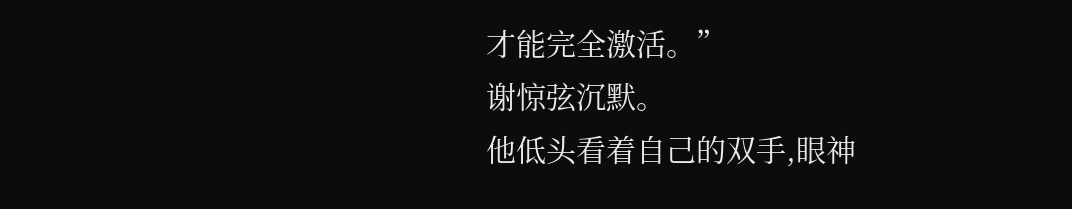才能完全激活。”
谢惊弦沉默。
他低头看着自己的双手,眼神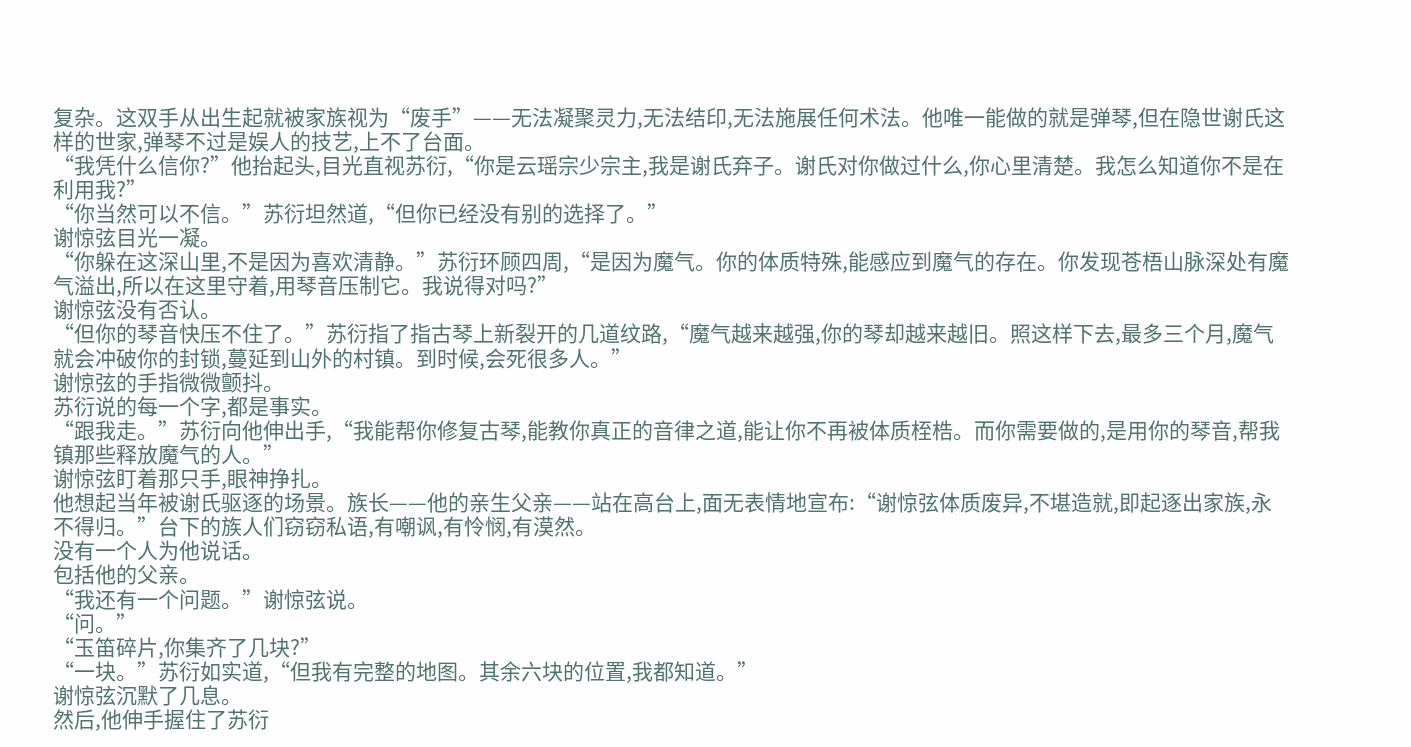复杂。这双手从出生起就被家族视为“废手”——无法凝聚灵力,无法结印,无法施展任何术法。他唯一能做的就是弹琴,但在隐世谢氏这样的世家,弹琴不过是娱人的技艺,上不了台面。
“我凭什么信你?”他抬起头,目光直视苏衍,“你是云瑶宗少宗主,我是谢氏弃子。谢氏对你做过什么,你心里清楚。我怎么知道你不是在利用我?”
“你当然可以不信。”苏衍坦然道,“但你已经没有别的选择了。”
谢惊弦目光一凝。
“你躲在这深山里,不是因为喜欢清静。”苏衍环顾四周,“是因为魔气。你的体质特殊,能感应到魔气的存在。你发现苍梧山脉深处有魔气溢出,所以在这里守着,用琴音压制它。我说得对吗?”
谢惊弦没有否认。
“但你的琴音快压不住了。”苏衍指了指古琴上新裂开的几道纹路,“魔气越来越强,你的琴却越来越旧。照这样下去,最多三个月,魔气就会冲破你的封锁,蔓延到山外的村镇。到时候,会死很多人。”
谢惊弦的手指微微颤抖。
苏衍说的每一个字,都是事实。
“跟我走。”苏衍向他伸出手,“我能帮你修复古琴,能教你真正的音律之道,能让你不再被体质桎梏。而你需要做的,是用你的琴音,帮我镇那些释放魔气的人。”
谢惊弦盯着那只手,眼神挣扎。
他想起当年被谢氏驱逐的场景。族长——他的亲生父亲——站在高台上,面无表情地宣布:“谢惊弦体质废异,不堪造就,即起逐出家族,永不得归。”台下的族人们窃窃私语,有嘲讽,有怜悯,有漠然。
没有一个人为他说话。
包括他的父亲。
“我还有一个问题。”谢惊弦说。
“问。”
“玉笛碎片,你集齐了几块?”
“一块。”苏衍如实道,“但我有完整的地图。其余六块的位置,我都知道。”
谢惊弦沉默了几息。
然后,他伸手握住了苏衍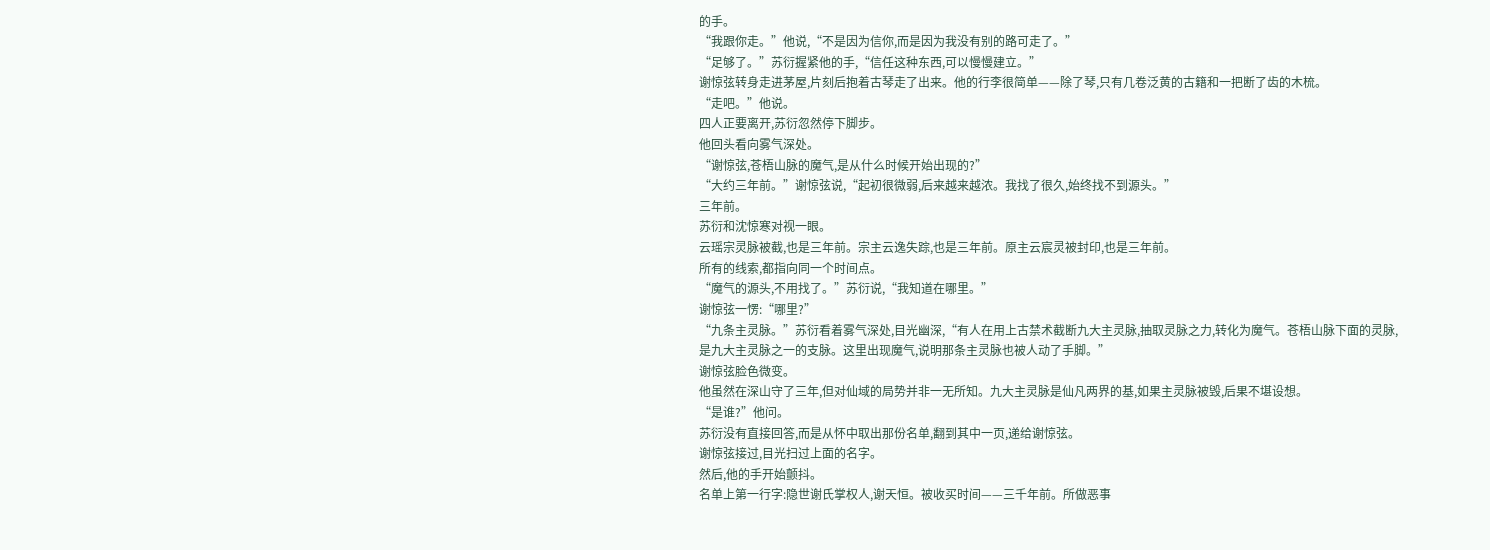的手。
“我跟你走。”他说,“不是因为信你,而是因为我没有别的路可走了。”
“足够了。”苏衍握紧他的手,“信任这种东西,可以慢慢建立。”
谢惊弦转身走进茅屋,片刻后抱着古琴走了出来。他的行李很简单——除了琴,只有几卷泛黄的古籍和一把断了齿的木梳。
“走吧。”他说。
四人正要离开,苏衍忽然停下脚步。
他回头看向雾气深处。
“谢惊弦,苍梧山脉的魔气,是从什么时候开始出现的?”
“大约三年前。”谢惊弦说,“起初很微弱,后来越来越浓。我找了很久,始终找不到源头。”
三年前。
苏衍和沈惊寒对视一眼。
云瑶宗灵脉被截,也是三年前。宗主云逸失踪,也是三年前。原主云宸灵被封印,也是三年前。
所有的线索,都指向同一个时间点。
“魔气的源头,不用找了。”苏衍说,“我知道在哪里。”
谢惊弦一愣:“哪里?”
“九条主灵脉。”苏衍看着雾气深处,目光幽深,“有人在用上古禁术截断九大主灵脉,抽取灵脉之力,转化为魔气。苍梧山脉下面的灵脉,是九大主灵脉之一的支脉。这里出现魔气,说明那条主灵脉也被人动了手脚。”
谢惊弦脸色微变。
他虽然在深山守了三年,但对仙域的局势并非一无所知。九大主灵脉是仙凡两界的基,如果主灵脉被毁,后果不堪设想。
“是谁?”他问。
苏衍没有直接回答,而是从怀中取出那份名单,翻到其中一页,递给谢惊弦。
谢惊弦接过,目光扫过上面的名字。
然后,他的手开始颤抖。
名单上第一行字:隐世谢氏掌权人,谢天恒。被收买时间——三千年前。所做恶事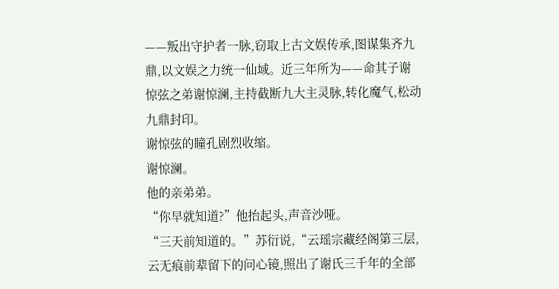——叛出守护者一脉,窃取上古文娱传承,图谋集齐九鼎,以文娱之力统一仙域。近三年所为——命其子谢惊弦之弟谢惊澜,主持截断九大主灵脉,转化魔气,松动九鼎封印。
谢惊弦的瞳孔剧烈收缩。
谢惊澜。
他的亲弟弟。
“你早就知道?”他抬起头,声音沙哑。
“三天前知道的。”苏衍说,“云瑶宗藏经阁第三层,云无痕前辈留下的问心镜,照出了谢氏三千年的全部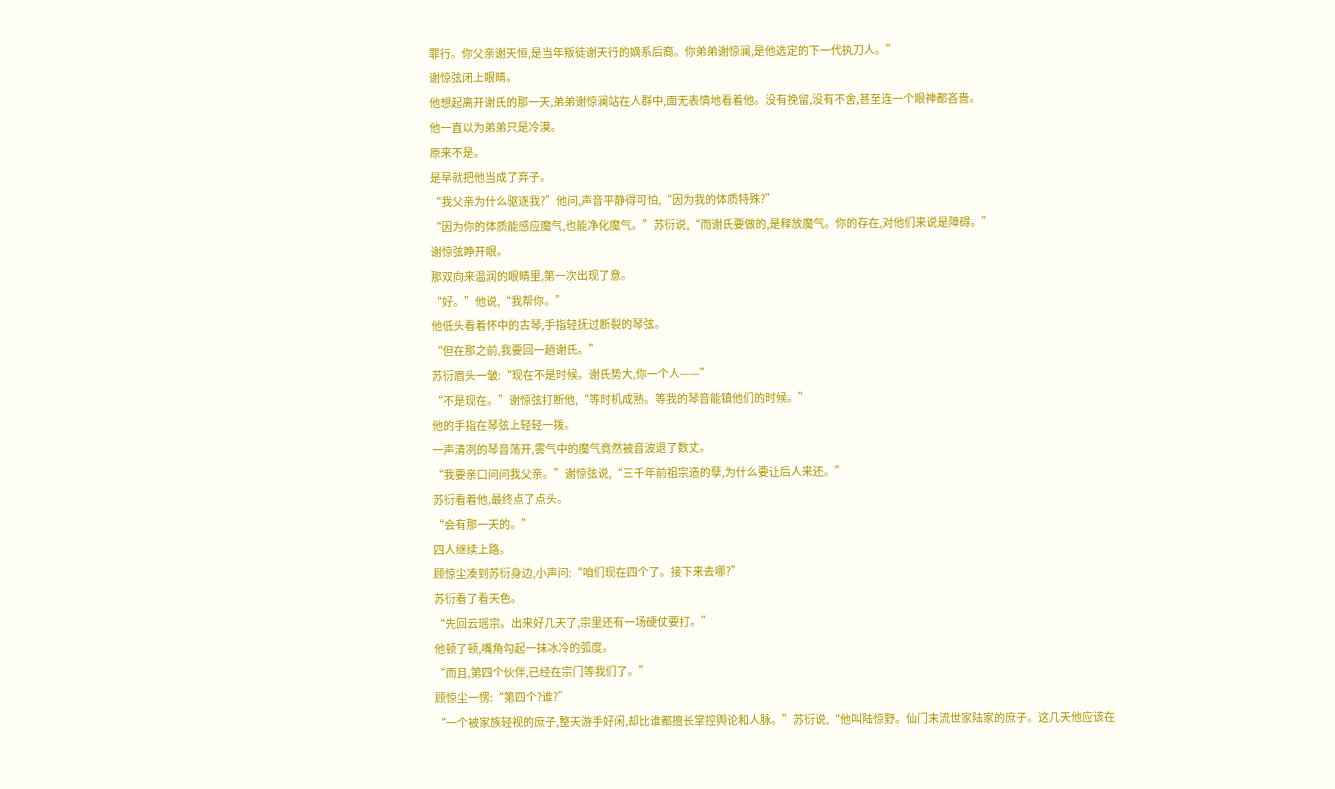罪行。你父亲谢天恒,是当年叛徒谢天行的嫡系后裔。你弟弟谢惊澜,是他选定的下一代执刀人。”
谢惊弦闭上眼睛。
他想起离开谢氏的那一天,弟弟谢惊澜站在人群中,面无表情地看着他。没有挽留,没有不舍,甚至连一个眼神都吝啬。
他一直以为弟弟只是冷漠。
原来不是。
是早就把他当成了弃子。
“我父亲为什么驱逐我?”他问,声音平静得可怕,“因为我的体质特殊?”
“因为你的体质能感应魔气,也能净化魔气。”苏衍说,“而谢氏要做的,是释放魔气。你的存在,对他们来说是障碍。”
谢惊弦睁开眼。
那双向来温润的眼睛里,第一次出现了意。
“好。”他说,“我帮你。”
他低头看着怀中的古琴,手指轻抚过断裂的琴弦。
“但在那之前,我要回一趟谢氏。”
苏衍眉头一皱:“现在不是时候。谢氏势大,你一个人——”
“不是现在。”谢惊弦打断他,“等时机成熟。等我的琴音能镇他们的时候。”
他的手指在琴弦上轻轻一拨。
一声清冽的琴音荡开,雾气中的魔气竟然被音波退了数丈。
“我要亲口问问我父亲。”谢惊弦说,“三千年前祖宗造的孽,为什么要让后人来还。”
苏衍看着他,最终点了点头。
“会有那一天的。”
四人继续上路。
顾惊尘凑到苏衍身边,小声问:“咱们现在四个了。接下来去哪?”
苏衍看了看天色。
“先回云瑶宗。出来好几天了,宗里还有一场硬仗要打。”
他顿了顿,嘴角勾起一抹冰冷的弧度。
“而且,第四个伙伴,已经在宗门等我们了。”
顾惊尘一愣:“第四个?谁?”
“一个被家族轻视的庶子,整天游手好闲,却比谁都擅长掌控舆论和人脉。”苏衍说,“他叫陆惊野。仙门末流世家陆家的庶子。这几天他应该在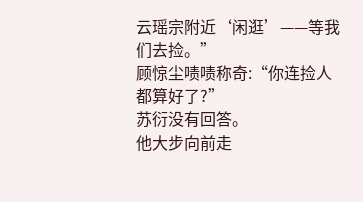云瑶宗附近‘闲逛’——等我们去捡。”
顾惊尘啧啧称奇:“你连捡人都算好了?”
苏衍没有回答。
他大步向前走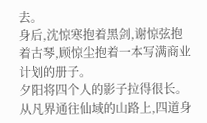去。
身后,沈惊寒抱着黑剑,谢惊弦抱着古琴,顾惊尘抱着一本写满商业计划的册子。
夕阳将四个人的影子拉得很长。
从凡界通往仙域的山路上,四道身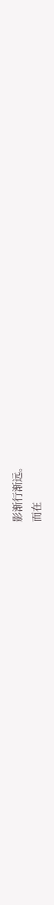影渐行渐远。
而在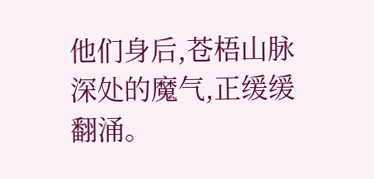他们身后,苍梧山脉深处的魔气,正缓缓翻涌。